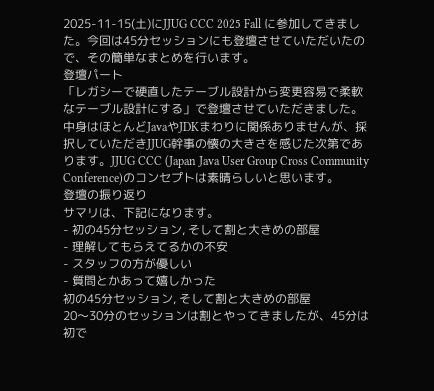2025-11-15(土)にJJUG CCC 2025 Fall に参加してきました。今回は45分セッションにも登壇させていただいたので、その簡単なまとめを行います。
登壇パート
「レガシーで硬直したテーブル設計から変更容易で柔軟なテーブル設計にする」で登壇させていただきました。中身はほとんどJavaやJDKまわりに関係ありませんが、採択していただきJJUG幹事の懐の大きさを感じた次第であります。JJUG CCC (Japan Java User Group Cross Community Conference)のコンセプトは素晴らしいと思います。
登壇の振り返り
サマリは、下記になります。
- 初の45分セッション, そして割と大きめの部屋
- 理解してもらえてるかの不安
- スタッフの方が優しい
- 質問とかあって嬉しかった
初の45分セッション, そして割と大きめの部屋
20〜30分のセッションは割とやってきましたが、45分は初で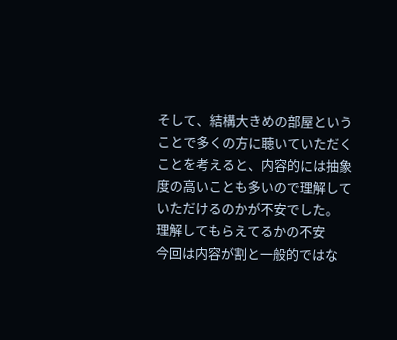そして、結構大きめの部屋ということで多くの方に聴いていただくことを考えると、内容的には抽象度の高いことも多いので理解していただけるのかが不安でした。
理解してもらえてるかの不安
今回は内容が割と一般的ではな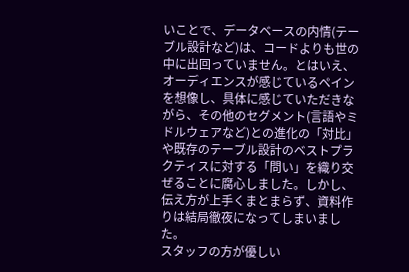いことで、データベースの内情(テーブル設計など)は、コードよりも世の中に出回っていません。とはいえ、オーディエンスが感じているペインを想像し、具体に感じていただきながら、その他のセグメント(言語やミドルウェアなど)との進化の「対比」や既存のテーブル設計のベストプラクティスに対する「問い」を織り交ぜることに腐心しました。しかし、伝え方が上手くまとまらず、資料作りは結局徹夜になってしまいました。
スタッフの方が優しい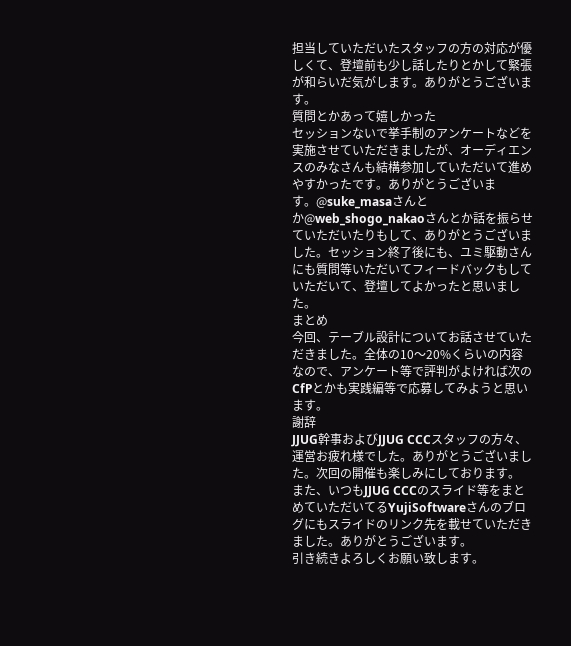担当していただいたスタッフの方の対応が優しくて、登壇前も少し話したりとかして緊張が和らいだ気がします。ありがとうございます。
質問とかあって嬉しかった
セッションないで挙手制のアンケートなどを実施させていただきましたが、オーディエンスのみなさんも結構参加していただいて進めやすかったです。ありがとうございます。@suke_masaさんとか@web_shogo_nakaoさんとか話を振らせていただいたりもして、ありがとうございました。セッション終了後にも、ユミ駆動さんにも質問等いただいてフィードバックもしていただいて、登壇してよかったと思いました。
まとめ
今回、テーブル設計についてお話させていただきました。全体の10〜20%くらいの内容なので、アンケート等で評判がよければ次のCfPとかも実践編等で応募してみようと思います。
謝辞
JJUG幹事およびJJUG CCCスタッフの方々、運営お疲れ様でした。ありがとうございました。次回の開催も楽しみにしております。
また、いつもJJUG CCCのスライド等をまとめていただいてるYujiSoftwareさんのブログにもスライドのリンク先を載せていただきました。ありがとうございます。
引き続きよろしくお願い致します。